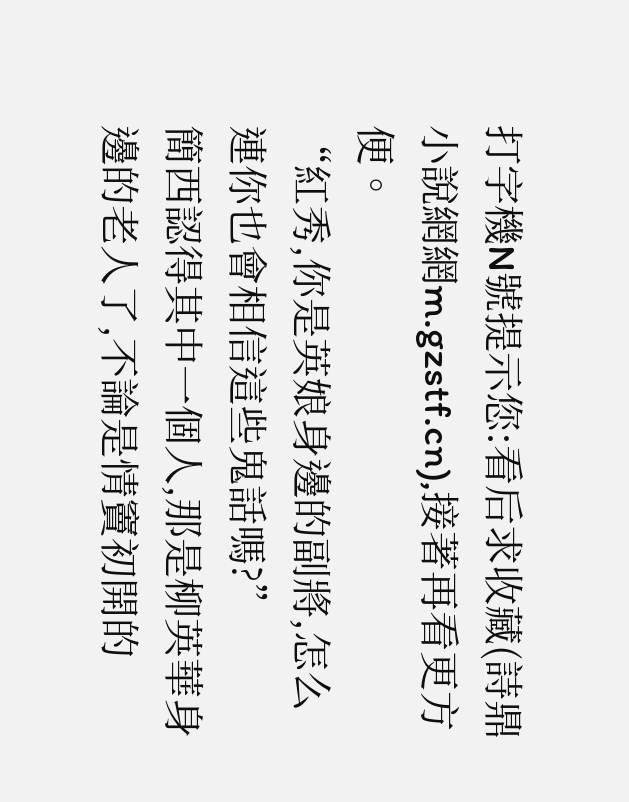打字機N號提示您:看后求收藏(詩鼎小說網網m.gzstf.cn),接著再看更方便。
“紅秀,你是英娘身邊的副將,怎么連你也會相信這些鬼話嗎?”
簡西認得其中一個人,那是柳英華身邊的老人了,不論是情竇初開的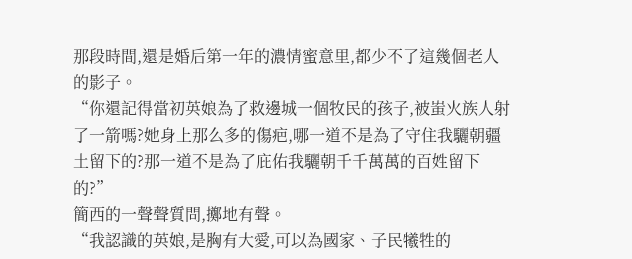那段時間,還是婚后第一年的濃情蜜意里,都少不了這幾個老人的影子。
“你還記得當初英娘為了救邊城一個牧民的孩子,被蚩火族人射了一箭嗎?她身上那么多的傷疤,哪一道不是為了守住我驪朝疆土留下的?那一道不是為了庇佑我驪朝千千萬萬的百姓留下的?”
簡西的一聲聲質問,擲地有聲。
“我認識的英娘,是胸有大愛,可以為國家、子民犧牲的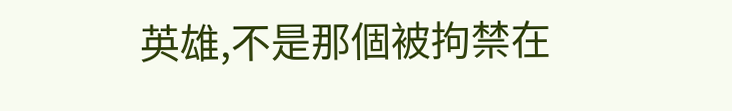英雄,不是那個被拘禁在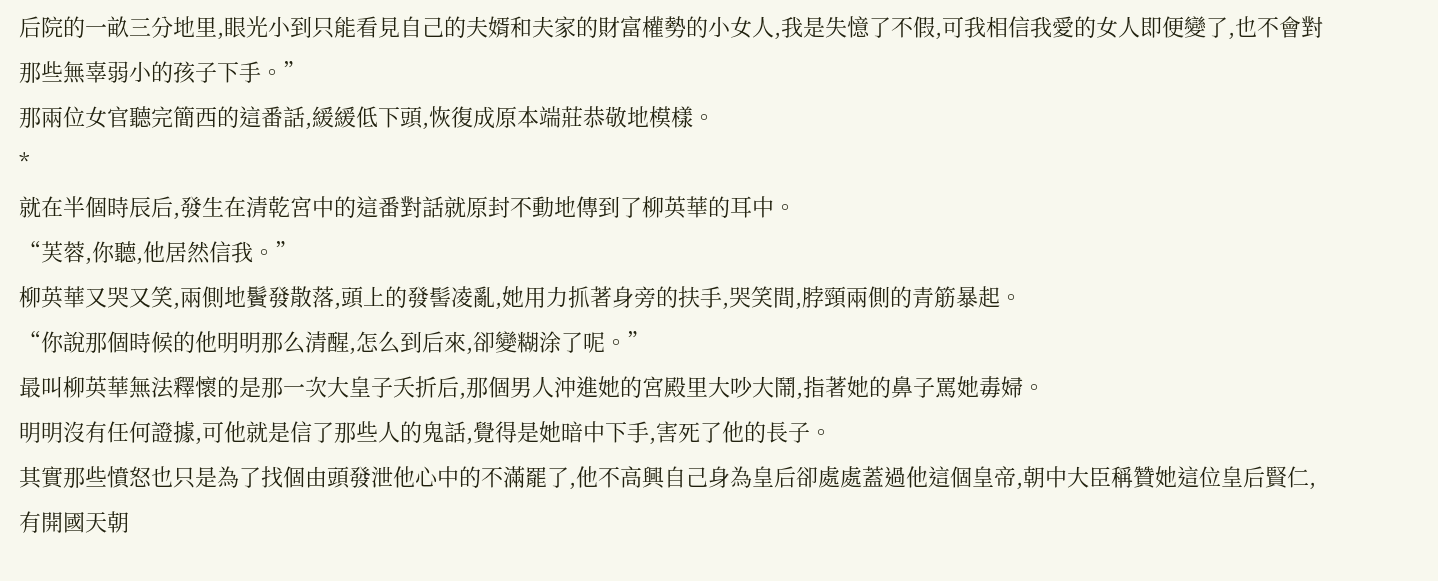后院的一畝三分地里,眼光小到只能看見自己的夫婿和夫家的財富權勢的小女人,我是失憶了不假,可我相信我愛的女人即便變了,也不會對那些無辜弱小的孩子下手。”
那兩位女官聽完簡西的這番話,緩緩低下頭,恢復成原本端莊恭敬地模樣。
*
就在半個時辰后,發生在清乾宮中的這番對話就原封不動地傳到了柳英華的耳中。
“芙蓉,你聽,他居然信我。”
柳英華又哭又笑,兩側地鬢發散落,頭上的發髻凌亂,她用力抓著身旁的扶手,哭笑間,脖頸兩側的青筋暴起。
“你說那個時候的他明明那么清醒,怎么到后來,卻變糊涂了呢。”
最叫柳英華無法釋懷的是那一次大皇子夭折后,那個男人沖進她的宮殿里大吵大鬧,指著她的鼻子罵她毒婦。
明明沒有任何證據,可他就是信了那些人的鬼話,覺得是她暗中下手,害死了他的長子。
其實那些憤怒也只是為了找個由頭發泄他心中的不滿罷了,他不高興自己身為皇后卻處處蓋過他這個皇帝,朝中大臣稱贊她這位皇后賢仁,有開國天朝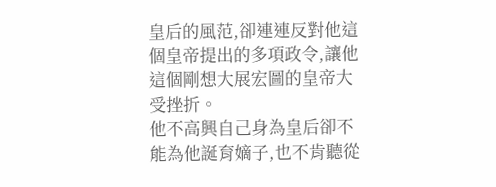皇后的風范,卻連連反對他這個皇帝提出的多項政令,讓他這個剛想大展宏圖的皇帝大受挫折。
他不高興自己身為皇后卻不能為他誕育嫡子,也不肯聽從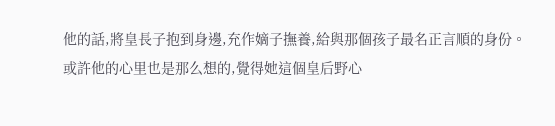他的話,將皇長子抱到身邊,充作嫡子撫養,給與那個孩子最名正言順的身份。
或許他的心里也是那么想的,覺得她這個皇后野心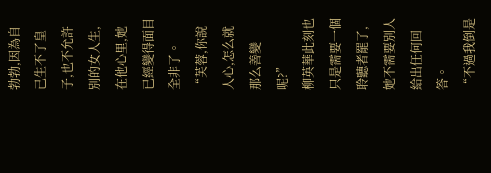勃勃,因為自己生不了皇子,也不允許別的女人生,在他心里,她已經變得面目全非了。
“芙蓉,你說人心,怎么就那么善變呢?”
柳英華此刻也只是需要一個聆聽者罷了,她不需要別人給出任何回答。
“不過我倒是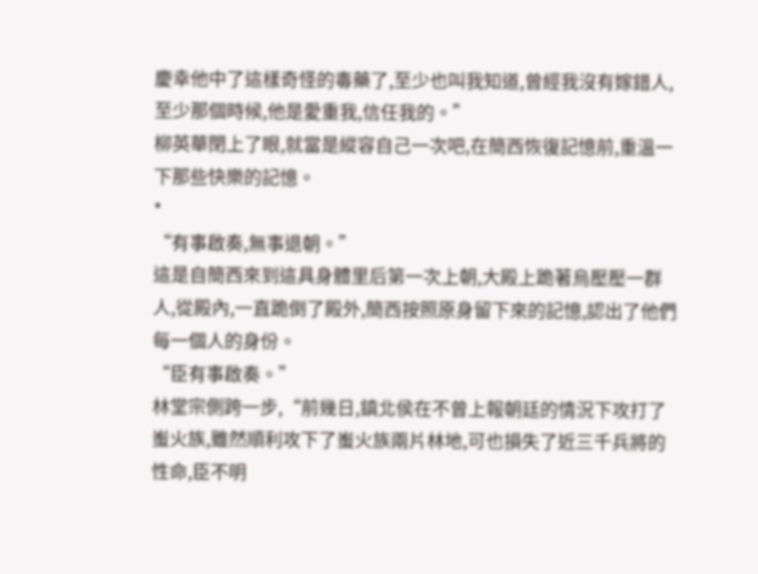慶幸他中了這樣奇怪的毒藥了,至少也叫我知道,曾經我沒有嫁錯人,至少那個時候,他是愛重我,信任我的。”
柳英華閉上了眼,就當是縱容自己一次吧,在簡西恢復記憶前,重溫一下那些快樂的記憶。
*
“有事啟奏,無事退朝。”
這是自簡西來到這具身體里后第一次上朝,大殿上跪著烏壓壓一群人,從殿內,一直跪倒了殿外,簡西按照原身留下來的記憶,認出了他們每一個人的身份。
“臣有事啟奏。”
林堂宗側跨一步,“前幾日,鎮北侯在不曾上報朝廷的情況下攻打了蚩火族,雖然順利攻下了蚩火族兩片林地,可也損失了近三千兵將的性命,臣不明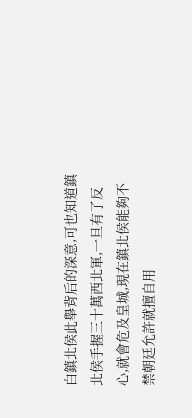白鎮北侯此舉背后的深意,可也知道鎮北侯手握三十萬西北軍,一旦有了反心,就會危及皇城,現在鎮北侯能夠不禁朝廷允許就擅自用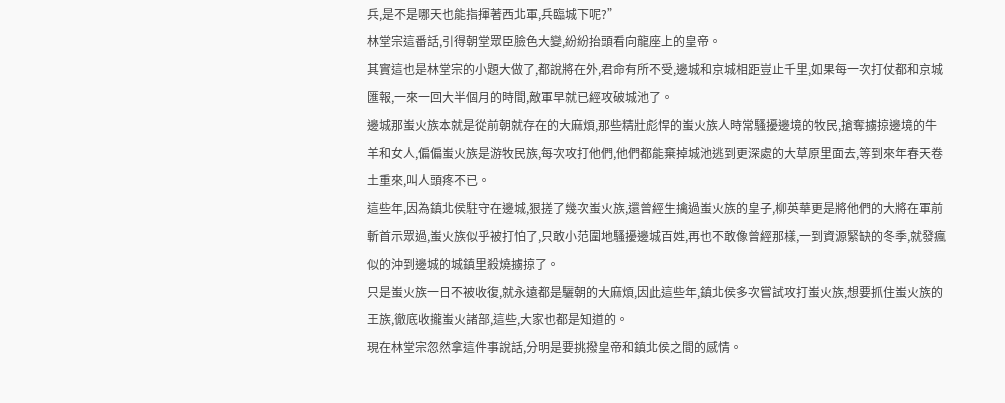兵,是不是哪天也能指揮著西北軍,兵臨城下呢?”
林堂宗這番話,引得朝堂眾臣臉色大變,紛紛抬頭看向龍座上的皇帝。
其實這也是林堂宗的小題大做了,都說將在外,君命有所不受,邊城和京城相距豈止千里,如果每一次打仗都和京城匯報,一來一回大半個月的時間,敵軍早就已經攻破城池了。
邊城那蚩火族本就是從前朝就存在的大麻煩,那些精壯彪悍的蚩火族人時常騷擾邊境的牧民,搶奪擄掠邊境的牛羊和女人,偏偏蚩火族是游牧民族,每次攻打他們,他們都能棄掉城池逃到更深處的大草原里面去,等到來年春天卷土重來,叫人頭疼不已。
這些年,因為鎮北侯駐守在邊城,狠搓了幾次蚩火族,還曾經生擒過蚩火族的皇子,柳英華更是將他們的大將在軍前斬首示眾過,蚩火族似乎被打怕了,只敢小范圍地騷擾邊城百姓,再也不敢像曾經那樣,一到資源緊缺的冬季,就發瘋似的沖到邊城的城鎮里殺燒擄掠了。
只是蚩火族一日不被收復,就永遠都是驪朝的大麻煩,因此這些年,鎮北侯多次嘗試攻打蚩火族,想要抓住蚩火族的王族,徹底收攏蚩火諸部,這些,大家也都是知道的。
現在林堂宗忽然拿這件事說話,分明是要挑撥皇帝和鎮北侯之間的感情。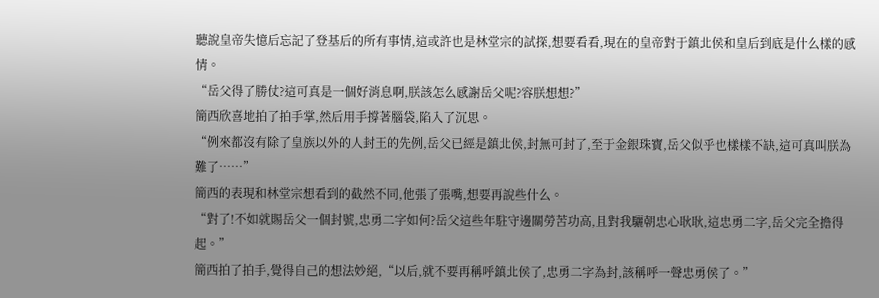聽說皇帝失憶后忘記了登基后的所有事情,這或許也是林堂宗的試探,想要看看,現在的皇帝對于鎮北侯和皇后到底是什么樣的感情。
“岳父得了勝仗?這可真是一個好消息啊,朕該怎么感謝岳父呢?容朕想想?”
簡西欣喜地拍了拍手掌,然后用手撐著腦袋,陷入了沉思。
“例來都沒有除了皇族以外的人封王的先例,岳父已經是鎮北侯,封無可封了,至于金銀珠寶,岳父似乎也樣樣不缺,這可真叫朕為難了……”
簡西的表現和林堂宗想看到的截然不同,他張了張嘴,想要再說些什么。
“對了!不如就賜岳父一個封號,忠勇二字如何?岳父這些年駐守邊關勞苦功高,且對我驪朝忠心耿耿,這忠勇二字,岳父完全擔得起。”
簡西拍了拍手,覺得自己的想法妙絕,“以后,就不要再稱呼鎮北侯了,忠勇二字為封,該稱呼一聲忠勇侯了。”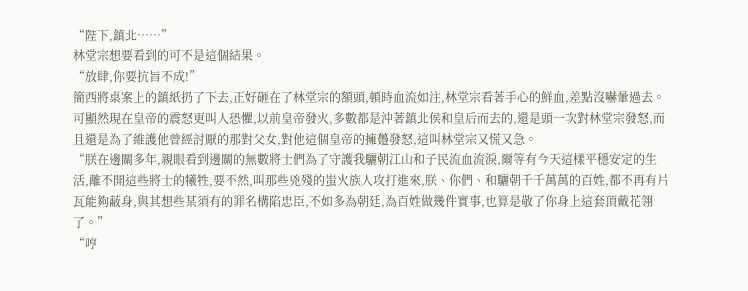“陛下,鎮北……”
林堂宗想要看到的可不是這個結果。
“放肆,你要抗旨不成!”
簡西將桌案上的鎮紙扔了下去,正好砸在了林堂宗的額頭,頓時血流如注,林堂宗看著手心的鮮血,差點沒嚇暈過去。
可顯然現在皇帝的震怒更叫人恐懼,以前皇帝發火,多數都是沖著鎮北侯和皇后而去的,還是頭一次對林堂宗發怒,而且還是為了維護他曾經討厭的那對父女,對他這個皇帝的擁躉發怒,這叫林堂宗又慌又急。
“朕在邊關多年,親眼看到邊關的無數將士們為了守護我驪朝江山和子民流血流淚,爾等有今天這樣平穩安定的生活,離不開這些將士的犧牲,要不然,叫那些兇殘的蚩火族人攻打進來,朕、你們、和驪朝千千萬萬的百姓,都不再有片瓦能夠蔽身,與其想些某須有的罪名構陷忠臣,不如多為朝廷,為百姓做幾件實事,也算是敬了你身上這套頂戴花翎了。”
“哼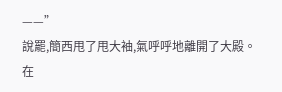——”
說罷,簡西甩了甩大袖,氣呼呼地離開了大殿。
在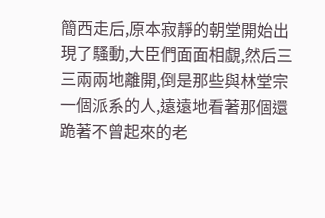簡西走后,原本寂靜的朝堂開始出現了騷動,大臣們面面相覷,然后三三兩兩地離開,倒是那些與林堂宗一個派系的人,遠遠地看著那個還跪著不曾起來的老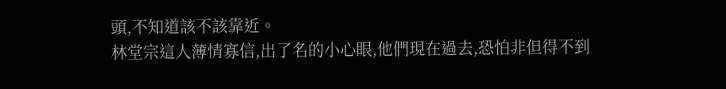頭,不知道該不該靠近。
林堂宗這人薄情寡信,出了名的小心眼,他們現在過去,恐怕非但得不到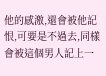他的感激,還會被他記恨,可要是不過去,同樣會被這個男人記上一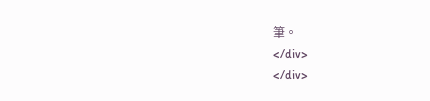筆。
</div>
</div>